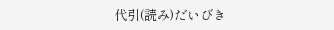代引(読み)だいびき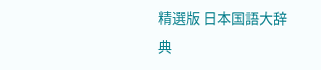精選版 日本国語大辞典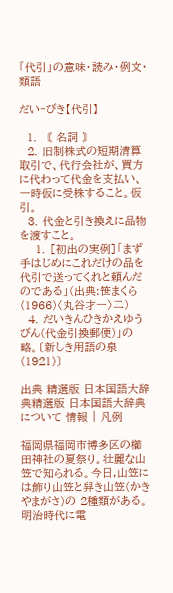「代引」の意味・読み・例文・類語

だい‐びき【代引】

  1. 〘 名詞 〙
  2. 旧制株式の短期清算取引で、代行会社が、買方に代わって代金を支払い、一時仮に受株すること。仮引。
  3. 代金と引き換えに品物を渡すこと。
    1. [初出の実例]「まず手はじめにこれだけの品を代引で送ってくれと頼んだのである」(出典:笹まくら(1966)〈丸谷才一〉二)
  4. だいきんひきかえゆうびん(代金引換郵便)」の略。〔新しき用語の泉(1921)〕

出典 精選版 日本国語大辞典精選版 日本国語大辞典について 情報 | 凡例

福岡県福岡市博多区の櫛田神社の夏祭り。壮麗な山笠で知られる。今日,山笠には飾り山笠と舁き山笠(かきやまがさ)の 2種類がある。明治時代に電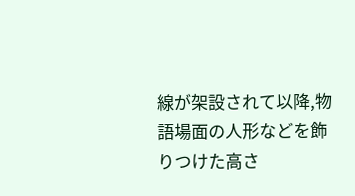線が架設されて以降,物語場面の人形などを飾りつけた高さ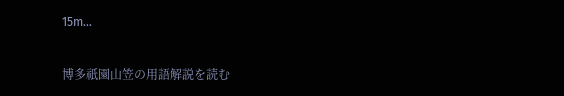15m...

博多祇園山笠の用語解説を読む